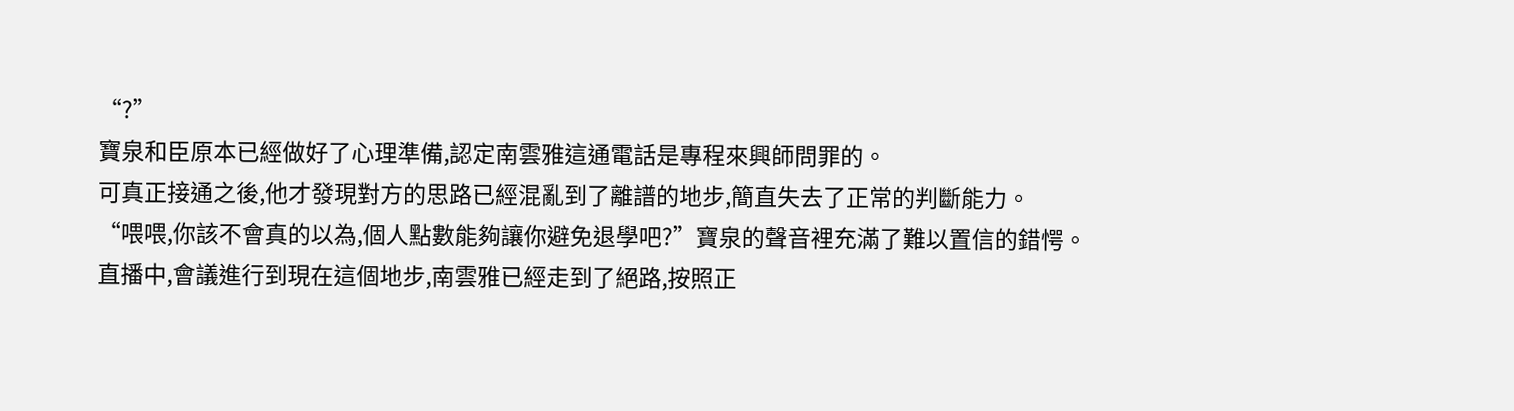“?”
寶泉和臣原本已經做好了心理準備,認定南雲雅這通電話是專程來興師問罪的。
可真正接通之後,他才發現對方的思路已經混亂到了離譜的地步,簡直失去了正常的判斷能力。
“喂喂,你該不會真的以為,個人點數能夠讓你避免退學吧?”寶泉的聲音裡充滿了難以置信的錯愕。
直播中,會議進行到現在這個地步,南雲雅已經走到了絕路,按照正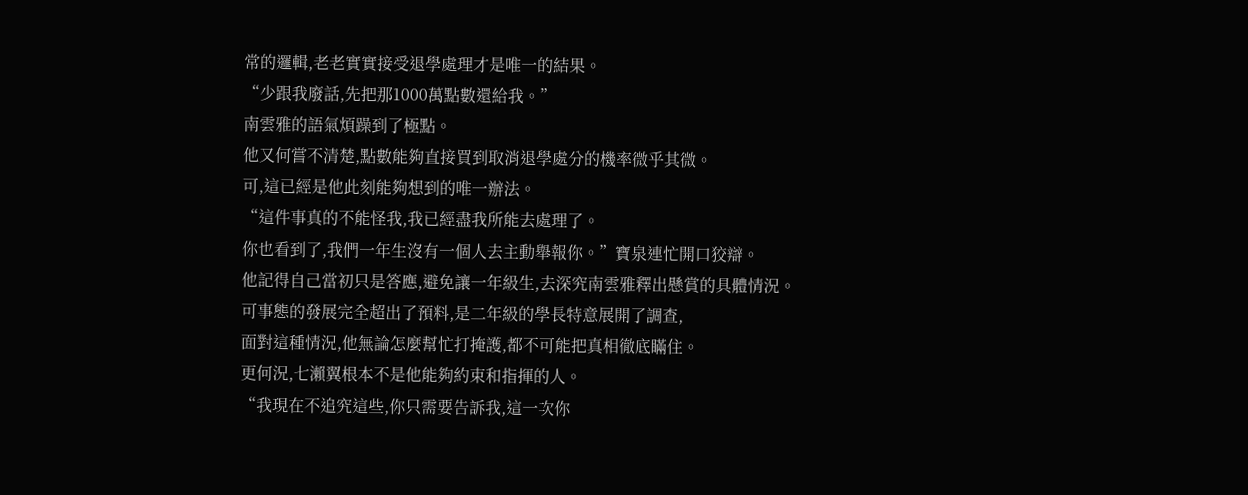常的邏輯,老老實實接受退學處理才是唯一的結果。
“少跟我廢話,先把那1000萬點數還給我。”
南雲雅的語氣煩躁到了極點。
他又何嘗不清楚,點數能夠直接買到取消退學處分的機率微乎其微。
可,這已經是他此刻能夠想到的唯一辦法。
“這件事真的不能怪我,我已經盡我所能去處理了。
你也看到了,我們一年生沒有一個人去主動舉報你。”寶泉連忙開口狡辯。
他記得自己當初只是答應,避免讓一年級生,去深究南雲雅釋出懸賞的具體情況。
可事態的發展完全超出了預料,是二年級的學長特意展開了調查,
面對這種情況,他無論怎麼幫忙打掩護,都不可能把真相徹底瞞住。
更何況,七瀨翼根本不是他能夠約束和指揮的人。
“我現在不追究這些,你只需要告訴我,這一次你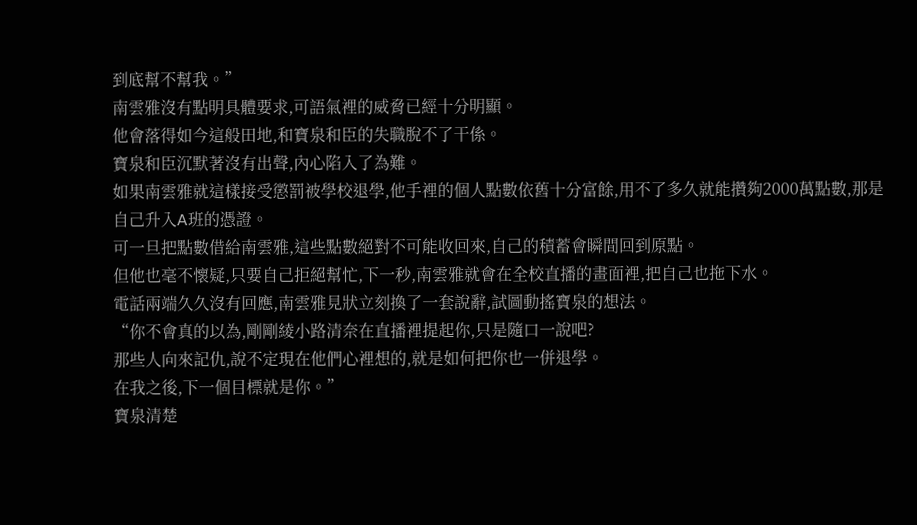到底幫不幫我。”
南雲雅沒有點明具體要求,可語氣裡的威脅已經十分明顯。
他會落得如今這般田地,和寶泉和臣的失職脫不了干係。
寶泉和臣沉默著沒有出聲,內心陷入了為難。
如果南雲雅就這樣接受懲罰被學校退學,他手裡的個人點數依舊十分富餘,用不了多久就能攢夠2000萬點數,那是自己升入A班的憑證。
可一旦把點數借給南雲雅,這些點數絕對不可能收回來,自己的積蓄會瞬間回到原點。
但他也毫不懷疑,只要自己拒絕幫忙,下一秒,南雲雅就會在全校直播的畫面裡,把自己也拖下水。
電話兩端久久沒有回應,南雲雅見狀立刻換了一套說辭,試圖動搖寶泉的想法。
“你不會真的以為,剛剛綾小路清奈在直播裡提起你,只是隨口一說吧?
那些人向來記仇,說不定現在他們心裡想的,就是如何把你也一併退學。
在我之後,下一個目標就是你。”
寶泉清楚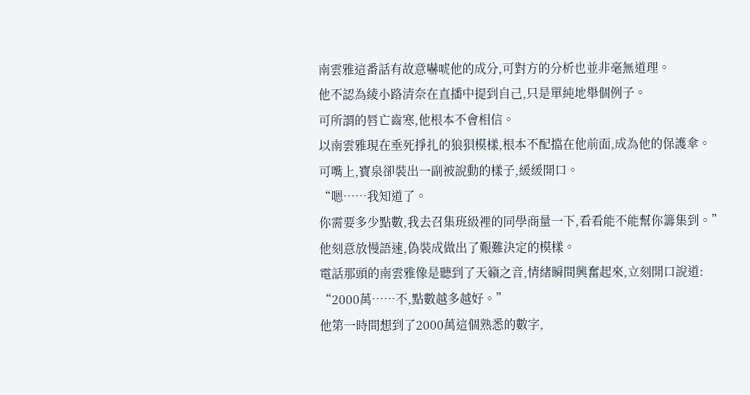南雲雅這番話有故意嚇唬他的成分,可對方的分析也並非毫無道理。
他不認為綾小路清奈在直播中提到自己,只是單純地舉個例子。
可所謂的唇亡齒寒,他根本不會相信。
以南雲雅現在垂死掙扎的狼狽模樣,根本不配擋在他前面,成為他的保護傘。
可嘴上,寶泉卻裝出一副被說動的樣子,緩緩開口。
“嗯……我知道了。
你需要多少點數,我去召集班級裡的同學商量一下,看看能不能幫你籌集到。”
他刻意放慢語速,偽裝成做出了艱難決定的模樣。
電話那頭的南雲雅像是聽到了天籟之音,情緒瞬間興奮起來,立刻開口說道:
“2000萬……不,點數越多越好。”
他第一時間想到了2000萬這個熟悉的數字,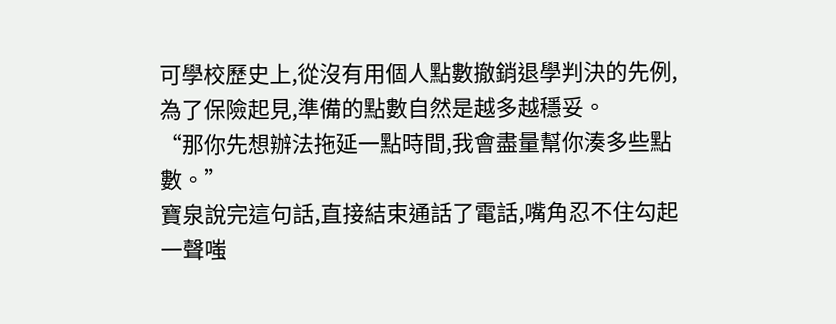可學校歷史上,從沒有用個人點數撤銷退學判決的先例,為了保險起見,準備的點數自然是越多越穩妥。
“那你先想辦法拖延一點時間,我會盡量幫你湊多些點數。”
寶泉說完這句話,直接結束通話了電話,嘴角忍不住勾起一聲嗤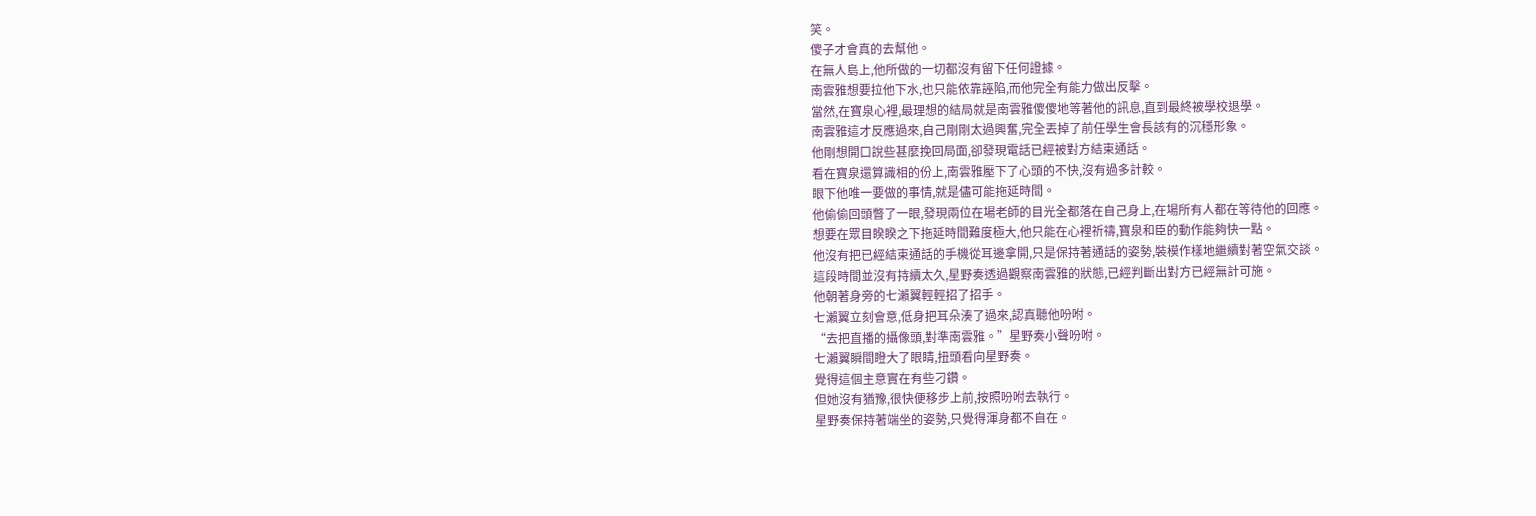笑。
傻子才會真的去幫他。
在無人島上,他所做的一切都沒有留下任何證據。
南雲雅想要拉他下水,也只能依靠誣陷,而他完全有能力做出反擊。
當然,在寶泉心裡,最理想的結局就是南雲雅傻傻地等著他的訊息,直到最終被學校退學。
南雲雅這才反應過來,自己剛剛太過興奮,完全丟掉了前任學生會長該有的沉穩形象。
他剛想開口說些甚麼挽回局面,卻發現電話已經被對方結束通話。
看在寶泉還算識相的份上,南雲雅壓下了心頭的不快,沒有過多計較。
眼下他唯一要做的事情,就是儘可能拖延時間。
他偷偷回頭瞥了一眼,發現兩位在場老師的目光全都落在自己身上,在場所有人都在等待他的回應。
想要在眾目睽睽之下拖延時間難度極大,他只能在心裡祈禱,寶泉和臣的動作能夠快一點。
他沒有把已經結束通話的手機從耳邊拿開,只是保持著通話的姿勢,裝模作樣地繼續對著空氣交談。
這段時間並沒有持續太久,星野奏透過觀察南雲雅的狀態,已經判斷出對方已經無計可施。
他朝著身旁的七瀨翼輕輕招了招手。
七瀨翼立刻會意,低身把耳朵湊了過來,認真聽他吩咐。
“去把直播的攝像頭,對準南雲雅。”星野奏小聲吩咐。
七瀨翼瞬間瞪大了眼睛,扭頭看向星野奏。
覺得這個主意實在有些刁鑽。
但她沒有猶豫,很快便移步上前,按照吩咐去執行。
星野奏保持著端坐的姿勢,只覺得渾身都不自在。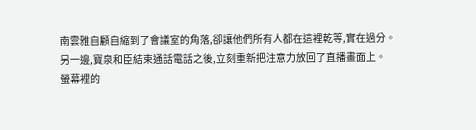南雲雅自顧自縮到了會議室的角落,卻讓他們所有人都在這裡乾等,實在過分。
另一邊,寶泉和臣結束通話電話之後,立刻重新把注意力放回了直播畫面上。
螢幕裡的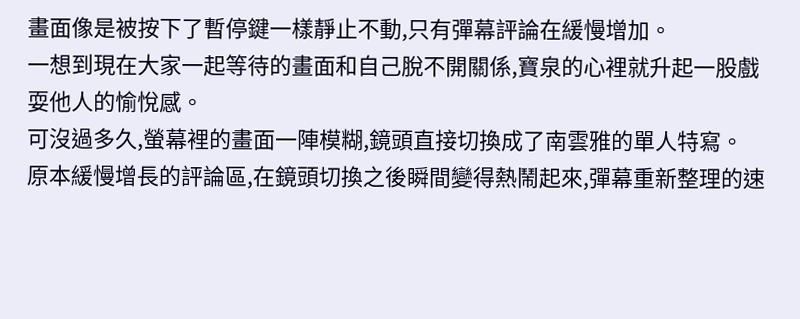畫面像是被按下了暫停鍵一樣靜止不動,只有彈幕評論在緩慢增加。
一想到現在大家一起等待的畫面和自己脫不開關係,寶泉的心裡就升起一股戲耍他人的愉悅感。
可沒過多久,螢幕裡的畫面一陣模糊,鏡頭直接切換成了南雲雅的單人特寫。
原本緩慢增長的評論區,在鏡頭切換之後瞬間變得熱鬧起來,彈幕重新整理的速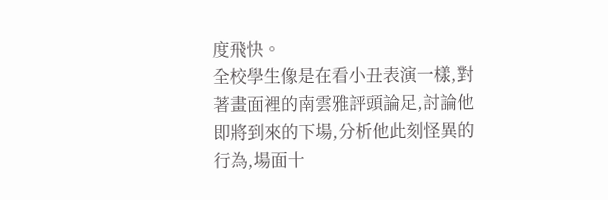度飛快。
全校學生像是在看小丑表演一樣,對著畫面裡的南雲雅評頭論足,討論他即將到來的下場,分析他此刻怪異的行為,場面十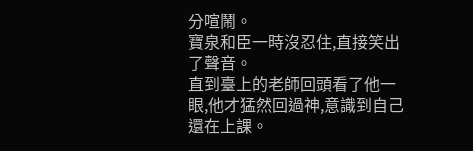分喧鬧。
寶泉和臣一時沒忍住,直接笑出了聲音。
直到臺上的老師回頭看了他一眼,他才猛然回過神,意識到自己還在上課。